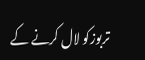تربوزکو لال کرنے کے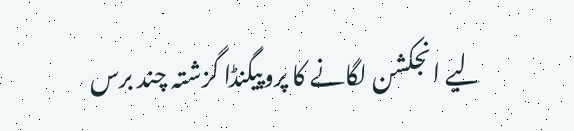لیے انجکشن لگانے کا پروپیگنڈا گزشتہ چند برس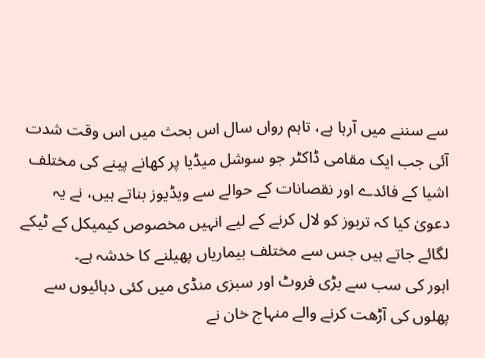سے سننے میں آرہا ہے، تاہم رواں سال اس بحث میں اس وقت شدت آئی جب ایک مقامی ڈاکٹر جو سوشل میڈیا پر کھانے پینے کی مختلف اشیا کے فائدے اور نقصانات کے حوالے سے ویڈیوز بناتے ہیں، نے یہ دعویٰ کیا کہ تربوز کو لال کرنے کے لیے انہیں مخصوص کیمیکل کے ٹیکے لگائے جاتے ہیں جس سے مختلف بیماریاں پھیلنے کا خدشہ ہے۔
اہور کی سب سے بڑی فروٹ اور سبزی منڈی میں کئی دہائیوں سے پھلوں کی آڑھت کرنے والے منہاج خان نے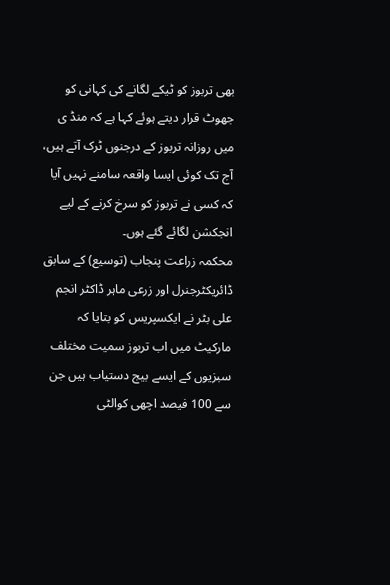بھی تربوز کو ٹیکے لگانے کی کہانی کو جھوٹ قرار دیتے ہوئے کہا ہے کہ منڈ ی میں روزانہ تربوز کے درجنوں ٹرک آتے ہیں، آج تک کوئی ایسا واقعہ سامنے نہیں آیا کہ کسی نے تربوز کو سرخ کرنے کے لیے انجکشن لگائے گئے ہوں۔
محکمہ زراعت پنجاب (توسیع) کے سابق ڈائریکٹرجنرل اور زرعی ماہر ڈاکٹر انجم علی بٹر نے ایکسپریس کو بتایا کہ مارکیٹ میں اب تربوز سمیت مختلف سبزیوں کے ایسے بیج دستیاب ہیں جن سے 100 فیصد اچھی کوالٹی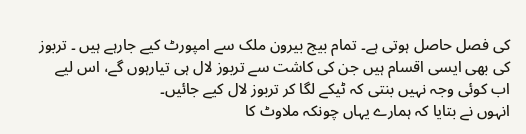کی فصل حاصل ہوتی ہے۔ تمام بیج بیرون ملک سے امپورٹ کیے جارہے ہیں ۔ تربوز کی بھی ایسی اقسام ہیں جن کی کاشت سے تربوز لال ہی تیارہوں گے، اس لیے اب کوئی وجہ نہیں بنتی کہ ٹیکے لگا کر تربوز لال کیے جائیں۔
انہوں نے بتایا کہ ہمارے یہاں چونکہ ملاوٹ کا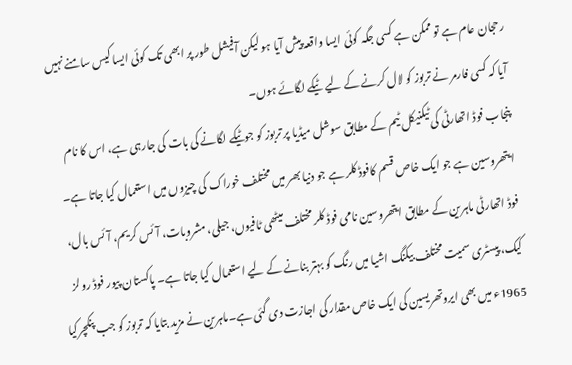رحجان عام ہے تو ممکن ہے کسی جگہ کوئی ایسا واقعہ پیش آیا ہو لیکن آفیشل طور پر ابھی تک کوئی ایسا کیس سامنے نہیں آیا کہ کسی فارمر نے تربوز کو لال کرنے کے لیے ٹیکے لگائے ہوں۔
پنجاب فوڈ اتھارٹی کی ٹیکنیکل ٹیم کے مطابق سوشل میڈیا پر تربوز کو جوٹیکے لگانے کی بات کی جارہی ہے، اس کا نام ایتھروسین ہے جو ایک خاص قسم کافوڈ کلر ہے جو دنیا بھر میں مختلف خوراک کی چیزوں میں استعمال کیا جاتا ہے۔
فوڈ اتھارٹی ماہرین کے مطابق ایتھروسین نامی فوڈ کلر مختلف میٹھی ٹافیوں، جیلی، مشروبات، آئس کریم، آئس بال، کیک، پیسٹری سمیت مختلف بیکنگ اشیا میں رنگ کو بہتر بنانے کے لیے استعمال کیا جاتا ہے۔ پاکستان پیور فوڈ رولز 1965ء میں بھی ایروتھریسین کی ایک خاص مقدار کی اجازت دی گئی ہے۔ماہرین نے مزید بتایا کہ تربوز کو جب پنکچرکیا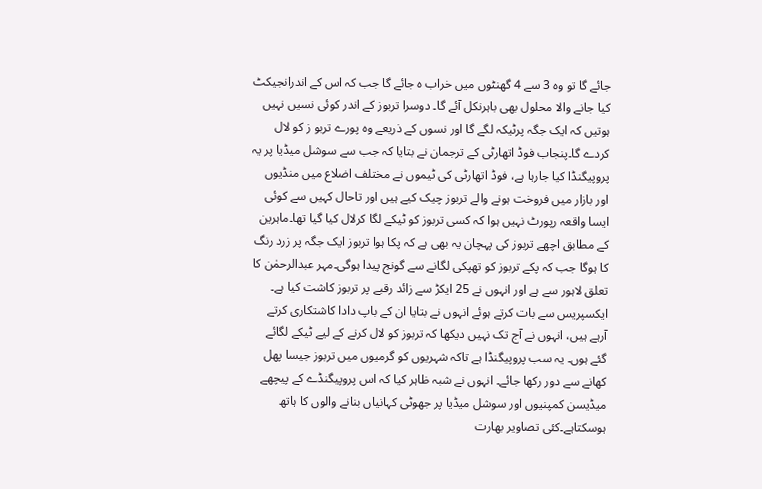جائے گا تو وہ 3 سے 4 گھنٹوں میں خراب ہ جائے گا جب کہ اس کے اندرانجیکٹ کیا جانے والا محلول بھی باہرنکل آئے گا۔ دوسرا تربوز کے اندر کوئی نسیں نہیں ہوتیں کہ ایک جگہ پرٹیکہ لگے گا اور نسوں کے ذریعے وہ پورے تربو ز کو لال کردے گا۔پنجاب فوڈ اتھارٹی کے ترجمان نے بتایا کہ جب سے سوشل میڈیا پر یہ پروپیگنڈا کیا جارہا ہے، فوڈ اتھارٹی کی ٹیموں نے مختلف اضلاع میں منڈیوں اور بازار میں فروخت ہونے والے تربوز چیک کیے ہیں اور تاحال کہیں سے کوئی ایسا واقعہ رپورٹ نہیں ہوا کہ کسی تربوز کو ٹیکے لگا کرلال کیا گیا تھا۔ماہرین کے مطابق اچھے تربوز کی پہچان یہ بھی ہے کہ پکا ہوا تربوز ایک جگہ پر زرد رنگ کا ہوگا جب کہ پکے تربوز کو تھپکی لگانے سے گونج پیدا ہوگی۔مہر عبدالرحمٰن کا تعلق لاہور سے ہے اور انہوں نے 25 ایکڑ سے زائد رقبے پر تربوز کاشت کیا ہے۔ ایکسپریس سے بات کرتے ہوئے انہوں نے بتایا ان کے باپ دادا کاشتکاری کرتے آرہے ہیں، انہوں نے آج تک نہیں دیکھا کہ تربوز کو لال کرنے کے لیے ٹیکے لگائے گئے ہوں۔ یہ سب پروپیگنڈا ہے تاکہ شہریوں کو گرمیوں میں تربوز جیسا پھل کھانے سے دور رکھا جائے۔ انہوں نے شبہ ظاہر کیا کہ اس پروپیگنڈے کے پیچھے میڈیسن کمپنیوں اور سوشل میڈیا پر جھوٹی کہانیاں بنانے والوں کا ہاتھ ہوسکتاہے۔کئی تصاویر بھارت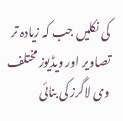کی نکلیں جب کہ زیادہ تر تصاویر اور ویڈیوز مختلف وی لاگرز کی بنائی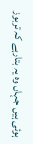ہوئی ہیں جہاں وہ یہ بتارہے کہ تربوز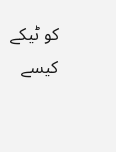کو ٹیکے کیسے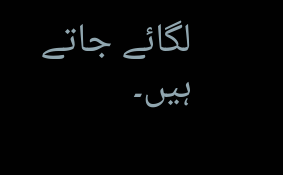لگائے جاتے ہیں۔